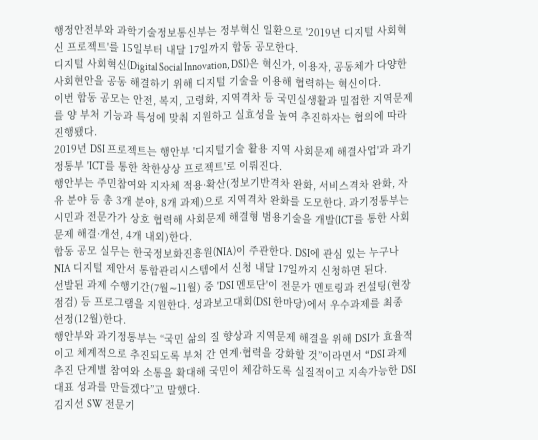행정안전부와 과학기술정보통신부는 정부혁신 일환으로 '2019년 디지털 사회혁신 프로젝트'를 15일부터 내달 17일까지 합동 공모한다.
디지털 사회혁신(Digital Social Innovation, DSI)은 혁신가, 이용자, 공동체가 다양한 사회현안을 공동 해결하기 위해 디지털 기술을 이용해 협력하는 혁신이다.
이번 합동 공모는 안전, 복지, 고령화, 지역격차 등 국민실생활과 밀접한 지역문제를 양 부처 기능과 특성에 맞춰 지원하고 실효성을 높여 추진하자는 협의에 따라 진행됐다.
2019년 DSI 프로젝트는 행안부 '디지털기술 활용 지역 사회문제 해결사업'과 과기정통부 'ICT를 통한 착한상상 프로젝트'로 이뤄진다.
행안부는 주민참여와 지자체 적용·확산(정보기반격차 완화, 서비스격차 완화, 자유 분야 등 총 3개 분야, 8개 과제)으로 지역격차 완화를 도모한다. 과기정통부는 시민과 전문가가 상호 협력해 사회문제 해결형 범용기술을 개발(ICT를 통한 사회문제 해결·개선, 4개 내외)한다.
합동 공모 실무는 한국정보화진흥원(NIA)이 주관한다. DSI에 관심 있는 누구나 NIA 디지털 제안서 통합관리시스템에서 신청 내달 17일까지 신청하면 된다.
선발된 과제 수행기간(7월∼11월) 중 'DSI 멘토단'이 전문가 멘토링과 컨설팅(현장점검) 등 프로그램을 지원한다. 성과보고대회(DSI 한마당)에서 우수과제를 최종 선정(12월)한다.
행안부와 과기정통부는 “국민 삶의 질 향상과 지역문제 해결을 위해 DSI가 효율적이고 체계적으로 추진되도록 부처 간 연계·협력을 강화할 것”이라면서 “DSI 과제 추진 단계별 참여와 소통을 확대해 국민이 체감하도록 실질적이고 지속가능한 DSI 대표 성과를 만들겠다”고 말했다.
김지선 SW 전문기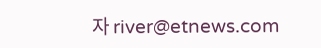자 river@etnews.com